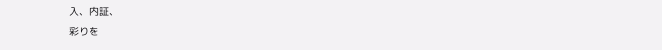入、内証、
彩りを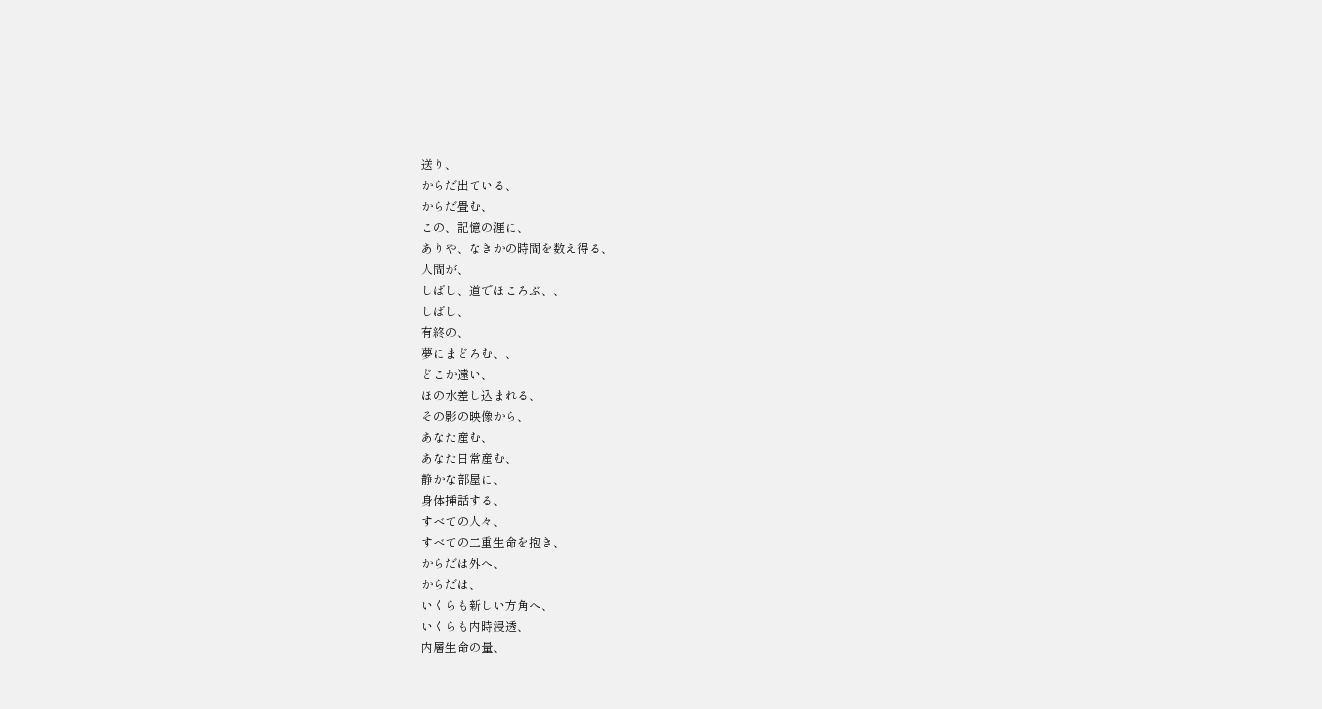送り、
からだ出ている、
からだ畳む、
この、記憶の涯に、
ありや、なきかの時間を数え得る、
人間が、
しばし、道でほころぶ、、
しばし、
有終の、
夢にまどろむ、、
どこか遠い、
ほの水差し込まれる、
その影の映像から、
あなた産む、
あなた日常産む、
静かな部屋に、
身体挿話する、
すべての人々、
すべての二重生命を抱き、
からだは外へ、
からだは、
いくらも新しい方角へ、
いくらも内時浸透、
内層生命の量、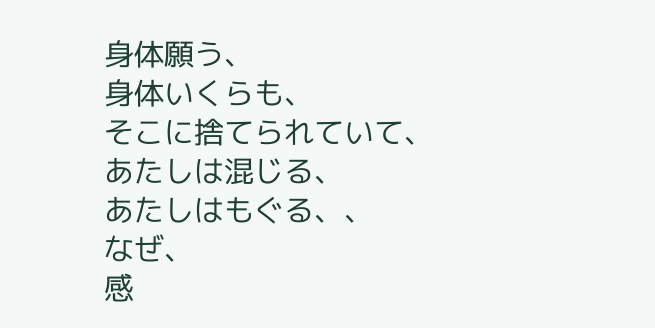身体願う、
身体いくらも、
そこに捨てられていて、
あたしは混じる、
あたしはもぐる、、
なぜ、
感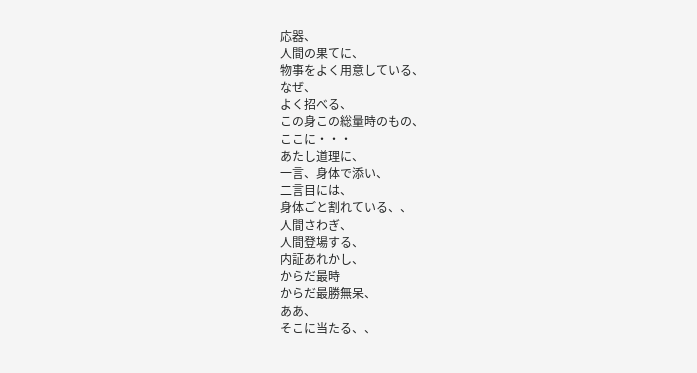応器、
人間の果てに、
物事をよく用意している、
なぜ、
よく招べる、
この身この総量時のもの、
ここに・・・
あたし道理に、
一言、身体で添い、
二言目には、
身体ごと割れている、、
人間さわぎ、
人間登場する、
内証あれかし、
からだ最時
からだ最勝無呆、
ああ、
そこに当たる、、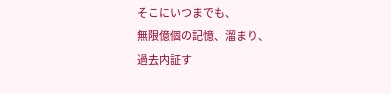そこにいつまでも、
無限億個の記憶、溜まり、
過去内証す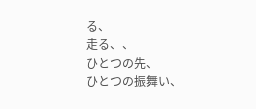る、
走る、、
ひとつの先、
ひとつの振舞い、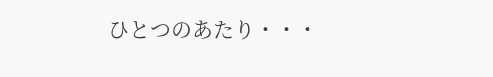ひとつのあたり・・・